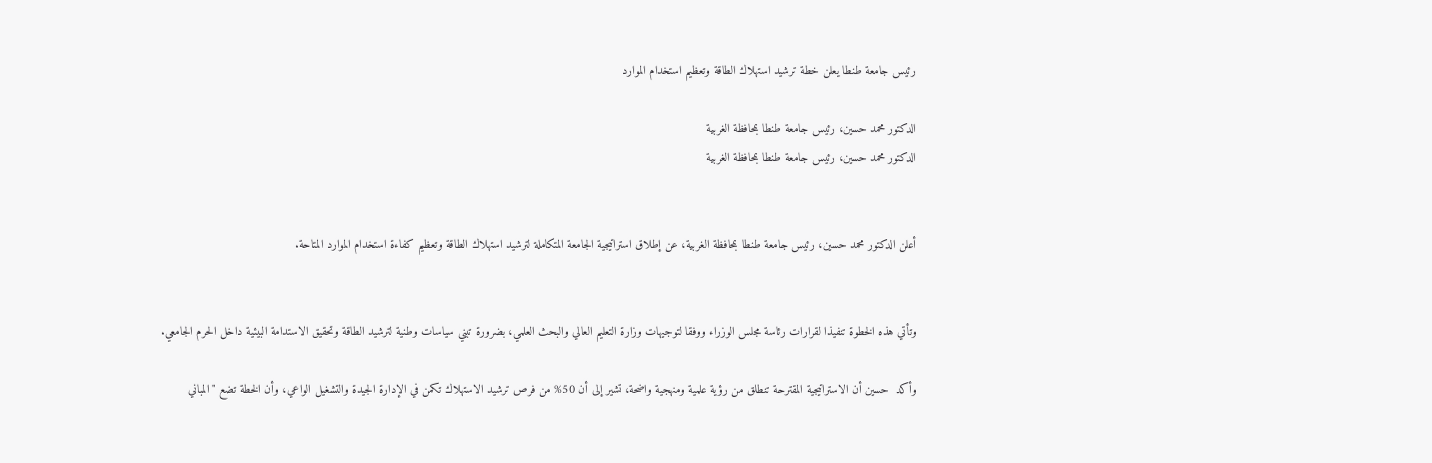رئيس جامعة طنطا يعلن خطة ترشيد استهلاك الطاقة وتعظيم استخدام الموارد

الدكتور محمد حسين، رئيس جامعة طنطا بمحافظة الغربية
الدكتور محمد حسين، رئيس جامعة طنطا بمحافظة الغربية


أعلن الدكتور محمد حسين، رئيس جامعة طنطا بمحافظة الغربية، عن إطلاق استراتيجية الجامعة المتكاملة لترشيد استهلاك الطاقة وتعظيم كفاءة استخدام الموارد المتاحة.


وتأتي هذه الخطوة تنفيذا لقرارات رئاسة مجلس الوزراء ووفقا لتوجيهات وزارة التعليم العالي والبحث العلمي، بضرورة تبني سياسات وطنية لترشيد الطاقة وتحقيق الاستدامة البيئية داخل الحرم الجامعي.

وأكد  حسين أن الاستراتيجية المقترحة تنطلق من رؤية علمية ومنهجية واضحة، تشير إلى أن 50% من فرص ترشيد الاستهلاك تكمن في الإدارة الجيدة والتشغيل الواعي، وأن الخطة تضع "المباني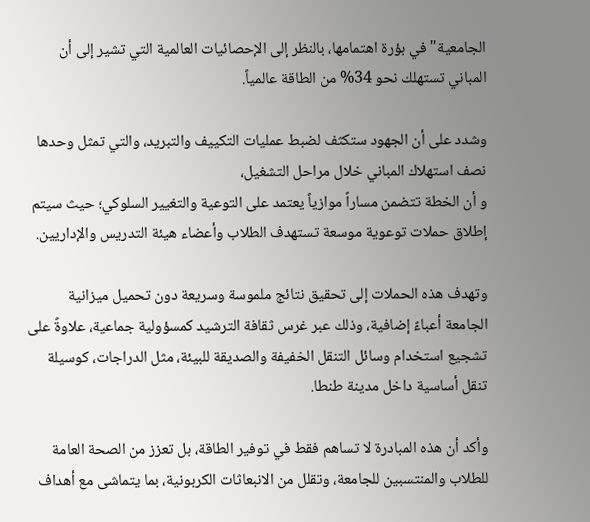الجامعية" في بؤرة اهتمامها، بالنظر إلى الإحصائيات العالمية التي تشير إلى أن المباني تستهلك نحو 34% من الطاقة عالمياً.

وشدد على أن الجهود ستكثف لضبط عمليات التكييف والتبريد، والتي تمثل وحدها نصف استهلاك المباني خلال مراحل التشغيل،
و أن الخطة تتضمن مساراً موازياً يعتمد على التوعية والتغيير السلوكي؛ حيث سيتم إطلاق حملات توعوية موسعة تستهدف الطلاب وأعضاء هيئة التدريس والإداريين.

وتهدف هذه الحملات إلى تحقيق نتائج ملموسة وسريعة دون تحميل ميزانية الجامعة أعباءً إضافية، وذلك عبر غرس ثقافة الترشيد كمسؤولية جماعية، علاوةً على تشجيع استخدام وسائل التنقل الخفيفة والصديقة للبيئة، مثل الدراجات، كوسيلة تنقل أساسية داخل مدينة طنطا.

وأكد أن هذه المبادرة لا تساهم فقط في توفير الطاقة، بل تعزز من الصحة العامة للطلاب والمنتسبين للجامعة، وتقلل من الانبعاثات الكربونية، بما يتماشى مع أهداف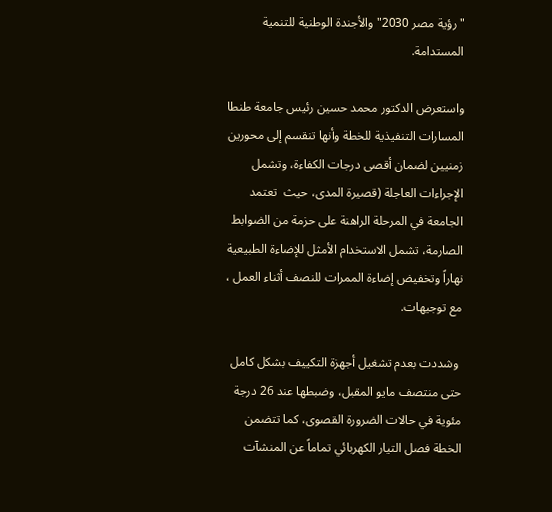"رؤية مصر 2030" والأجندة الوطنية للتنمية المستدامة.

واستعرض الدكتور محمد حسين رئيس جامعة طنطا المسارات التنفيذية للخطة وأنها تنقسم إلى محورين زمنيين لضمان أقصى درجات الكفاءة، وتشمل الإجراءات العاجلة (قصيرة المدى، حيث  تعتمد الجامعة في المرحلة الراهنة على حزمة من الضوابط الصارمة، تشمل الاستخدام الأمثل للإضاءة الطبيعية نهاراً وتخفيض إضاءة الممرات للنصف أثناء العمل ، مع توجيهات.

 وشددت بعدم تشغيل أجهزة التكييف بشكل كامل حتى منتصف مايو المقبل، وضبطها عند 26 درجة مئوية في حالات الضرورة القصوى، كما تتضمن الخطة فصل التيار الكهربائي تماماً عن المنشآت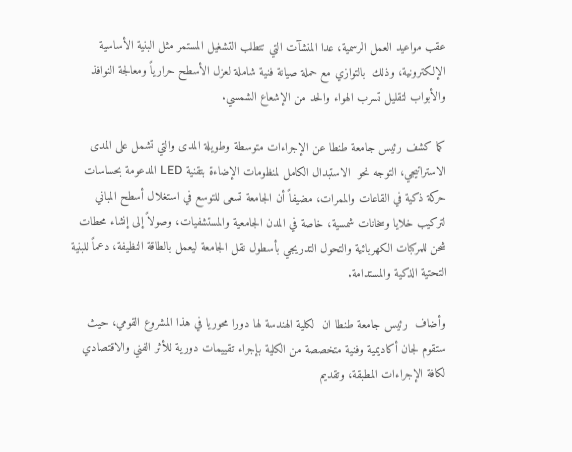عقب مواعيد العمل الرسمية، عدا المنشآت التي تتطلب التشغيل المستمر مثل البنية الأساسية الإلكترونية، وذلك  بالتوازي مع حملة صيانة فنية شاملة لعزل الأسطح حرارياً ومعالجة النوافذ والأبواب لتقليل تسرب الهواء والحد من الإشعاع الشمسي.

كما كشف رئيس جامعة طنطا عن الإجراءات متوسطة وطويلة المدى والتي تشمل على المدى الاستراتيجي، التوجه نحو  الاستبدال الكامل لمنظومات الإضاءة بتقنية LED المدعومة بحساسات حركة ذكية في القاعات والممرات، مضيفاً أن الجامعة تسعى للتوسع في استغلال أسطح المباني لتركيب خلايا وسخانات شمسية، خاصة في المدن الجامعية والمستشفيات، وصولاً إلى إنشاء محطات شحن للمركبات الكهربائية والتحول التدريجي بأسطول نقل الجامعة ليعمل بالطاقة النظيفة، دعماً للبنية التحتية الذكية والمستدامة.

وأضاف  رئيس جامعة طنطا ان  لكلية الهندسة لها دورا محوريا في هذا المشروع القومي، حيث ستقوم لجان أكاديمية وفنية متخصصة من الكلية بإجراء تقييمات دورية للأثر الفني والاقتصادي لكافة الإجراءات المطبقة، وتقديم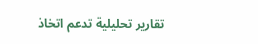تقارير تحليلية تدعم اتخاذ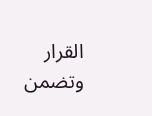القرار وتضمن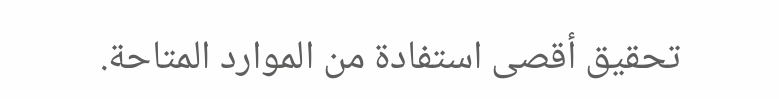تحقيق أقصى استفادة من الموارد المتاحة.